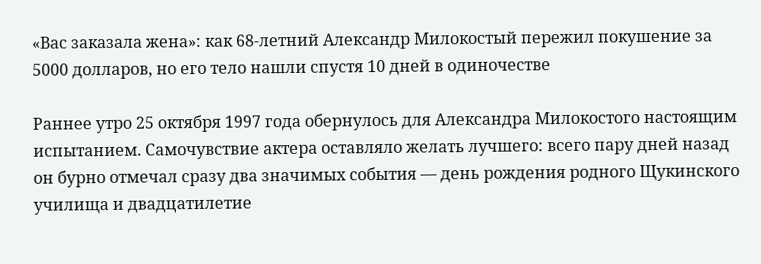«Вас заказала жена»: как 68-летний Александр Милокостый пережил покушение за 5000 долларов, но его тело нашли спустя 10 дней в одиночестве

Раннее утро 25 октября 1997 года обернулось для Александра Милокостого настоящим испытанием. Самочувствие актера оставляло желать лучшего: всего пару дней назад он бурно отмечал сразу два значимых события — день рождения родного Щукинского училища и двадцатилетие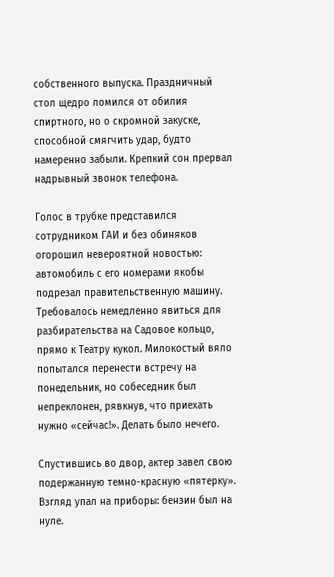собственного выпуска. Праздничный стол щедро ломился от обилия спиртного, но о скромной закуске, способной смягчить удар, будто намеренно забыли. Крепкий сон прервал надрывный звонок телефона.

Голос в трубке представился сотрудником ГАИ и без обиняков огорошил невероятной новостью: автомобиль с его номерами якобы подрезал правительственную машину. Требовалось немедленно явиться для разбирательства на Садовое кольцо, прямо к Театру кукол. Милокостый вяло попытался перенести встречу на понедельник, но собеседник был непреклонен, рявкнув, что приехать нужно «сейчас!». Делать было нечего.

Спустившись во двор, актер завел свою подержанную темно-красную «пятерку». Взгляд упал на приборы: бензин был на нуле.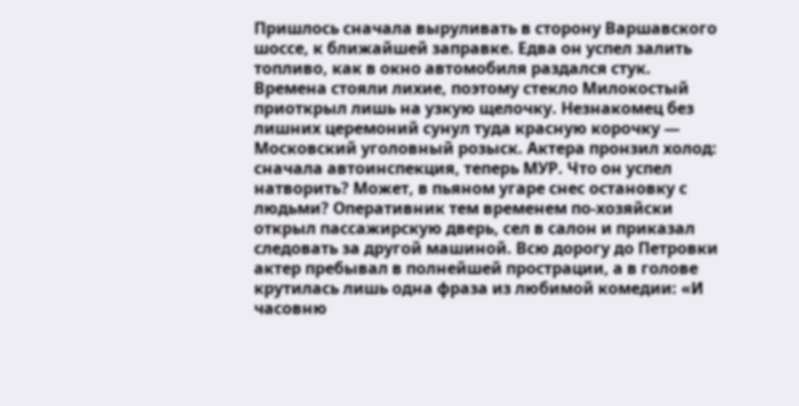Пришлось сначала выруливать в сторону Варшавского шоссе, к ближайшей заправке. Едва он успел залить топливо, как в окно автомобиля раздался стук. Времена стояли лихие, поэтому стекло Милокостый приоткрыл лишь на узкую щелочку. Незнакомец без лишних церемоний сунул туда красную корочку — Московский уголовный розыск. Актера пронзил холод: сначала автоинспекция, теперь МУР. Что он успел натворить? Может, в пьяном угаре снес остановку с людьми? Оперативник тем временем по-хозяйски открыл пассажирскую дверь, сел в салон и приказал следовать за другой машиной. Всю дорогу до Петровки актер пребывал в полнейшей прострации, а в голове крутилась лишь одна фраза из любимой комедии: «И часовню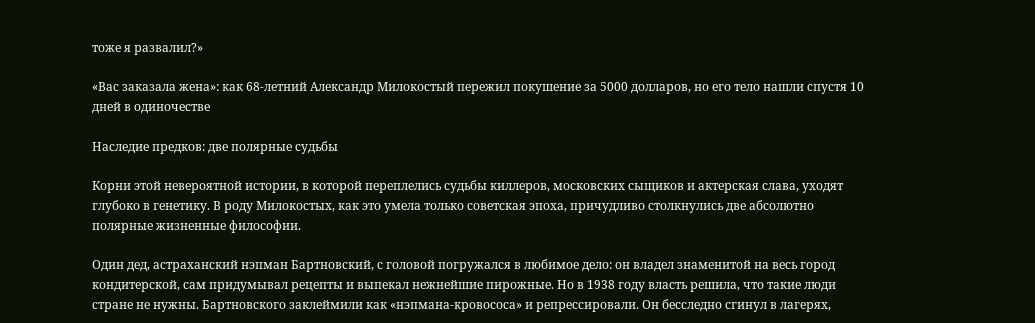тоже я развалил?»

«Вас заказала жена»: как 68-летний Александр Милокостый пережил покушение за 5000 долларов, но его тело нашли спустя 10 дней в одиночестве

Наследие предков: две полярные судьбы

Корни этой невероятной истории, в которой переплелись судьбы киллеров, московских сыщиков и актерская слава, уходят глубоко в генетику. В роду Милокостых, как это умела только советская эпоха, причудливо столкнулись две абсолютно полярные жизненные философии.

Один дед, астраханский нэпман Бартновский, с головой погружался в любимое дело: он владел знаменитой на весь город кондитерской, сам придумывал рецепты и выпекал нежнейшие пирожные. Но в 1938 году власть решила, что такие люди стране не нужны. Бартновского заклеймили как «нэпмана-кровососа» и репрессировали. Он бесследно сгинул в лагерях,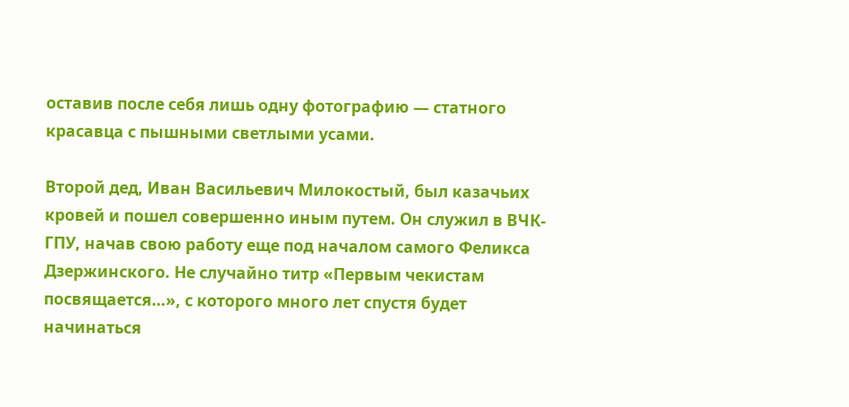оставив после себя лишь одну фотографию — статного красавца с пышными светлыми усами.

Второй дед, Иван Васильевич Милокостый, был казачьих кровей и пошел совершенно иным путем. Он служил в ВЧК-ГПУ, начав свою работу еще под началом самого Феликса Дзержинского. Не случайно титр «Первым чекистам посвящается…», с которого много лет спустя будет начинаться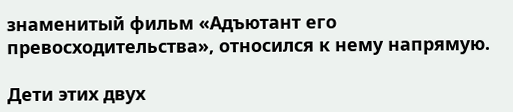знаменитый фильм «Адъютант его превосходительства», относился к нему напрямую.

Дети этих двух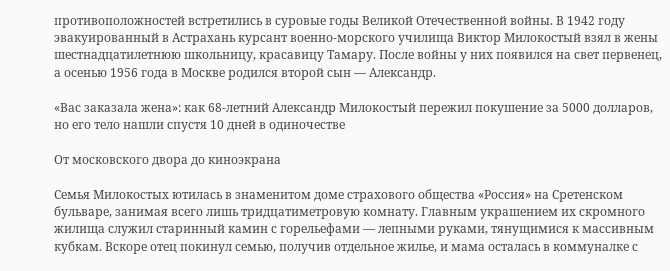противоположностей встретились в суровые годы Великой Отечественной войны. В 1942 году эвакуированный в Астрахань курсант военно-морского училища Виктор Милокостый взял в жены шестнадцатилетнюю школьницу, красавицу Тамару. После войны у них появился на свет первенец, а осенью 1956 года в Москве родился второй сын — Александр.

«Вас заказала жена»: как 68-летний Александр Милокостый пережил покушение за 5000 долларов, но его тело нашли спустя 10 дней в одиночестве

От московского двора до киноэкрана

Семья Милокостых ютилась в знаменитом доме страхового общества «Россия» на Сретенском бульваре, занимая всего лишь тридцатиметровую комнату. Главным украшением их скромного жилища служил старинный камин с горельефами — лепными руками, тянущимися к массивным кубкам. Вскоре отец покинул семью, получив отдельное жилье, и мама осталась в коммуналке с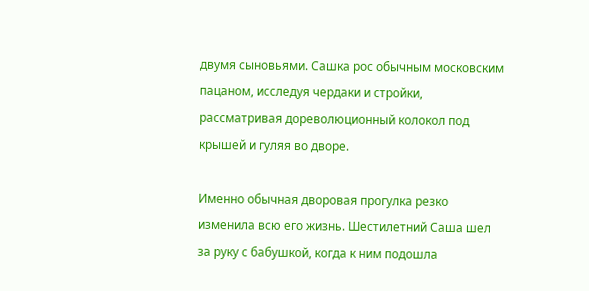двумя сыновьями. Сашка рос обычным московским пацаном, исследуя чердаки и стройки, рассматривая дореволюционный колокол под крышей и гуляя во дворе.

Именно обычная дворовая прогулка резко изменила всю его жизнь. Шестилетний Саша шел за руку с бабушкой, когда к ним подошла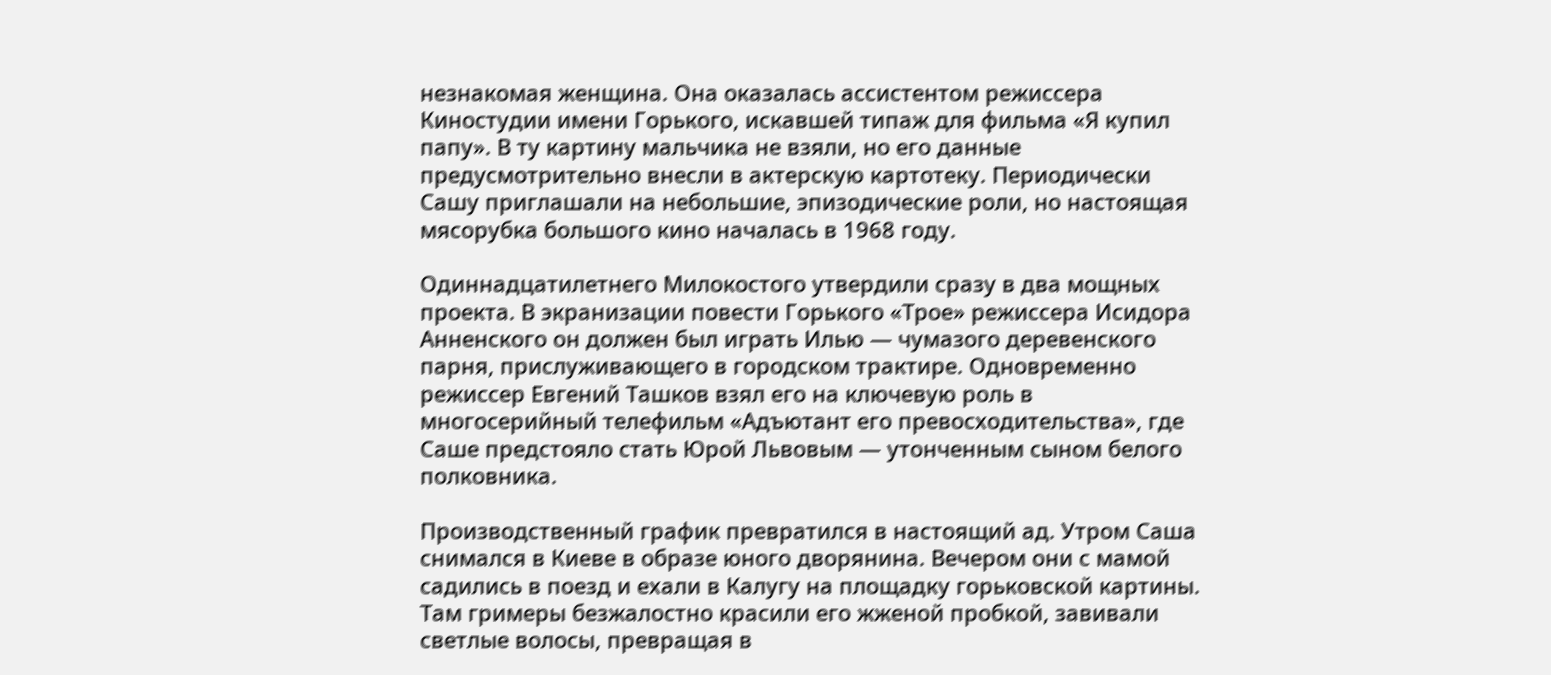незнакомая женщина. Она оказалась ассистентом режиссера Киностудии имени Горького, искавшей типаж для фильма «Я купил папу». В ту картину мальчика не взяли, но его данные предусмотрительно внесли в актерскую картотеку. Периодически Сашу приглашали на небольшие, эпизодические роли, но настоящая мясорубка большого кино началась в 1968 году.

Одиннадцатилетнего Милокостого утвердили сразу в два мощных проекта. В экранизации повести Горького «Трое» режиссера Исидора Анненского он должен был играть Илью — чумазого деревенского парня, прислуживающего в городском трактире. Одновременно режиссер Евгений Ташков взял его на ключевую роль в многосерийный телефильм «Адъютант его превосходительства», где Саше предстояло стать Юрой Львовым — утонченным сыном белого полковника.

Производственный график превратился в настоящий ад. Утром Саша снимался в Киеве в образе юного дворянина. Вечером они с мамой садились в поезд и ехали в Калугу на площадку горьковской картины. Там гримеры безжалостно красили его жженой пробкой, завивали светлые волосы, превращая в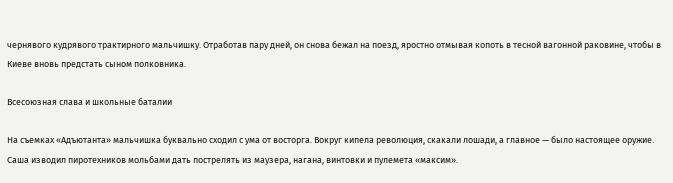чернявого кудрявого трактирного мальчишку. Отработав пару дней, он снова бежал на поезд, яростно отмывая копоть в тесной вагонной раковине, чтобы в Киеве вновь предстать сыном полковника.

Всесоюзная слава и школьные баталии

На съемках «Адъютанта» мальчишка буквально сходил с ума от восторга. Вокруг кипела революция, скакали лошади, а главное — было настоящее оружие. Саша изводил пиротехников мольбами дать пострелять из маузера, нагана, винтовки и пулемета «максим».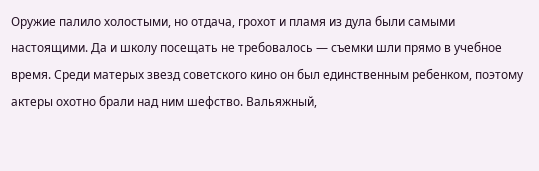Оружие палило холостыми, но отдача, грохот и пламя из дула были самыми настоящими. Да и школу посещать не требовалось — съемки шли прямо в учебное время. Среди матерых звезд советского кино он был единственным ребенком, поэтому актеры охотно брали над ним шефство. Вальяжный,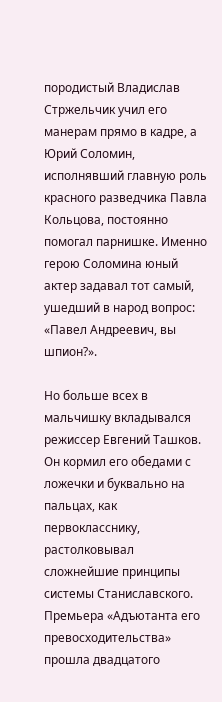породистый Владислав Стржельчик учил его манерам прямо в кадре, а Юрий Соломин, исполнявший главную роль красного разведчика Павла Кольцова, постоянно помогал парнишке. Именно герою Соломина юный актер задавал тот самый, ушедший в народ вопрос: «Павел Андреевич, вы шпион?».

Но больше всех в мальчишку вкладывался режиссер Евгений Ташков. Он кормил его обедами с ложечки и буквально на пальцах, как первокласснику, растолковывал сложнейшие принципы системы Станиславского. Премьера «Адъютанта его превосходительства» прошла двадцатого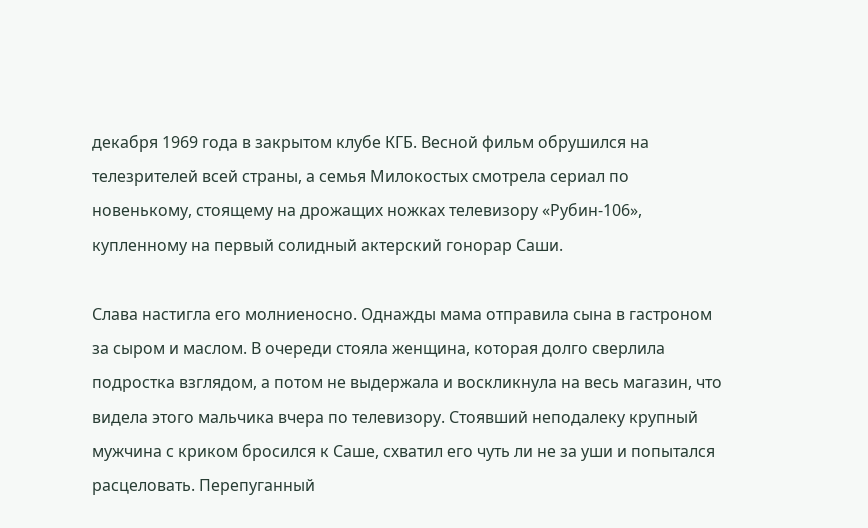декабря 1969 года в закрытом клубе КГБ. Весной фильм обрушился на телезрителей всей страны, а семья Милокостых смотрела сериал по новенькому, стоящему на дрожащих ножках телевизору «Рубин-106», купленному на первый солидный актерский гонорар Саши.

Слава настигла его молниеносно. Однажды мама отправила сына в гастроном за сыром и маслом. В очереди стояла женщина, которая долго сверлила подростка взглядом, а потом не выдержала и воскликнула на весь магазин, что видела этого мальчика вчера по телевизору. Стоявший неподалеку крупный мужчина с криком бросился к Саше, схватил его чуть ли не за уши и попытался расцеловать. Перепуганный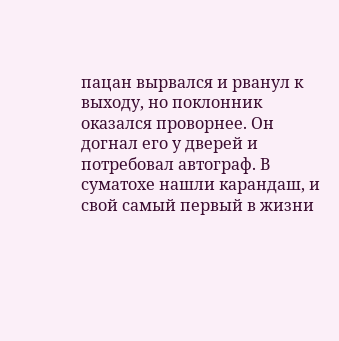пацан вырвался и рванул к выходу, но поклонник оказался проворнее. Он догнал его у дверей и потребовал автограф. В суматохе нашли карандаш, и свой самый первый в жизни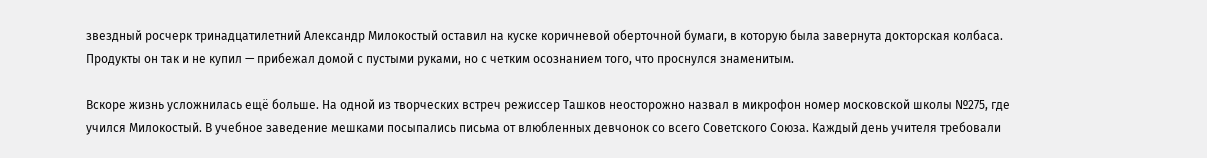звездный росчерк тринадцатилетний Александр Милокостый оставил на куске коричневой оберточной бумаги, в которую была завернута докторская колбаса. Продукты он так и не купил — прибежал домой с пустыми руками, но с четким осознанием того, что проснулся знаменитым.

Вскоре жизнь усложнилась ещё больше. На одной из творческих встреч режиссер Ташков неосторожно назвал в микрофон номер московской школы №275, где учился Милокостый. В учебное заведение мешками посыпались письма от влюбленных девчонок со всего Советского Союза. Каждый день учителя требовали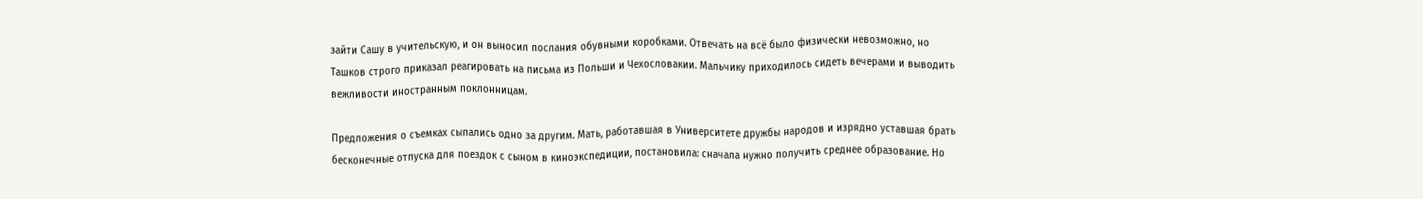зайти Сашу в учительскую, и он выносил послания обувными коробками. Отвечать на всё было физически невозможно, но Ташков строго приказал реагировать на письма из Польши и Чехословакии. Мальчику приходилось сидеть вечерами и выводить вежливости иностранным поклонницам.

Предложения о съемках сыпались одно за другим. Мать, работавшая в Университете дружбы народов и изрядно уставшая брать бесконечные отпуска для поездок с сыном в киноэкспедиции, постановила: сначала нужно получить среднее образование. Но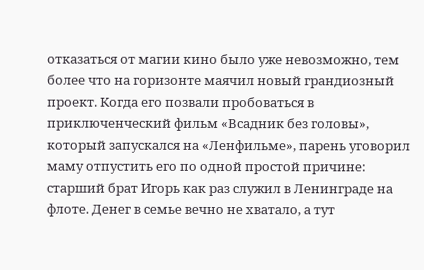отказаться от магии кино было уже невозможно, тем более что на горизонте маячил новый грандиозный проект. Когда его позвали пробоваться в приключенческий фильм «Всадник без головы», который запускался на «Ленфильме», парень уговорил маму отпустить его по одной простой причине: старший брат Игорь как раз служил в Ленинграде на флоте. Денег в семье вечно не хватало, а тут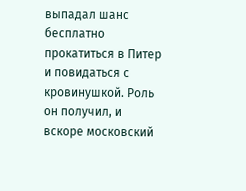выпадал шанс бесплатно прокатиться в Питер и повидаться с кровинушкой. Роль он получил, и вскоре московский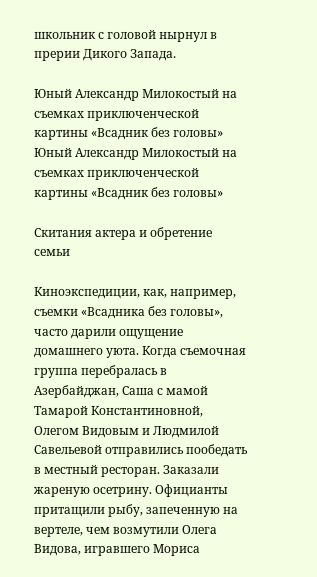школьник с головой нырнул в прерии Дикого Запада.

Юный Александр Милокостый на съемках приключенческой картины «Всадник без головы»
Юный Александр Милокостый на съемках приключенческой картины «Всадник без головы»

Скитания актера и обретение семьи

Киноэкспедиции, как, например, съемки «Всадника без головы», часто дарили ощущение домашнего уюта. Когда съемочная группа перебралась в Азербайджан, Саша с мамой Тамарой Константиновной, Олегом Видовым и Людмилой Савельевой отправились пообедать в местный ресторан. Заказали жареную осетрину. Официанты притащили рыбу, запеченную на вертеле, чем возмутили Олега Видова, игравшего Мориса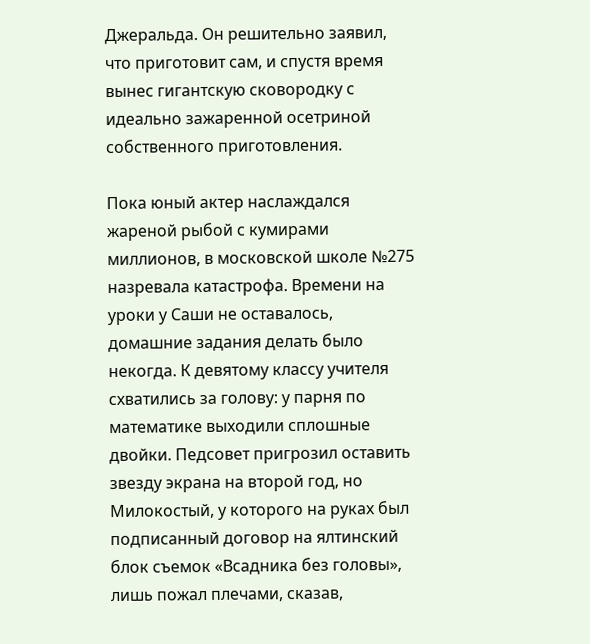Джеральда. Он решительно заявил, что приготовит сам, и спустя время вынес гигантскую сковородку с идеально зажаренной осетриной собственного приготовления.

Пока юный актер наслаждался жареной рыбой с кумирами миллионов, в московской школе №275 назревала катастрофа. Времени на уроки у Саши не оставалось, домашние задания делать было некогда. К девятому классу учителя схватились за голову: у парня по математике выходили сплошные двойки. Педсовет пригрозил оставить звезду экрана на второй год, но Милокостый, у которого на руках был подписанный договор на ялтинский блок съемок «Всадника без головы», лишь пожал плечами, сказав,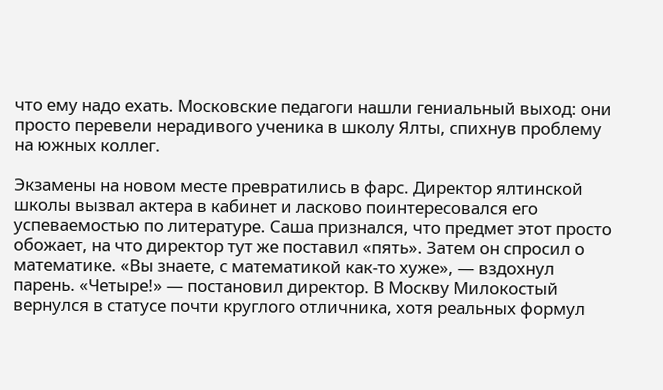что ему надо ехать. Московские педагоги нашли гениальный выход: они просто перевели нерадивого ученика в школу Ялты, спихнув проблему на южных коллег.

Экзамены на новом месте превратились в фарс. Директор ялтинской школы вызвал актера в кабинет и ласково поинтересовался его успеваемостью по литературе. Саша признался, что предмет этот просто обожает, на что директор тут же поставил «пять». Затем он спросил о математике. «Вы знаете, с математикой как-то хуже», — вздохнул парень. «Четыре!» — постановил директор. В Москву Милокостый вернулся в статусе почти круглого отличника, хотя реальных формул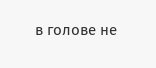в голове не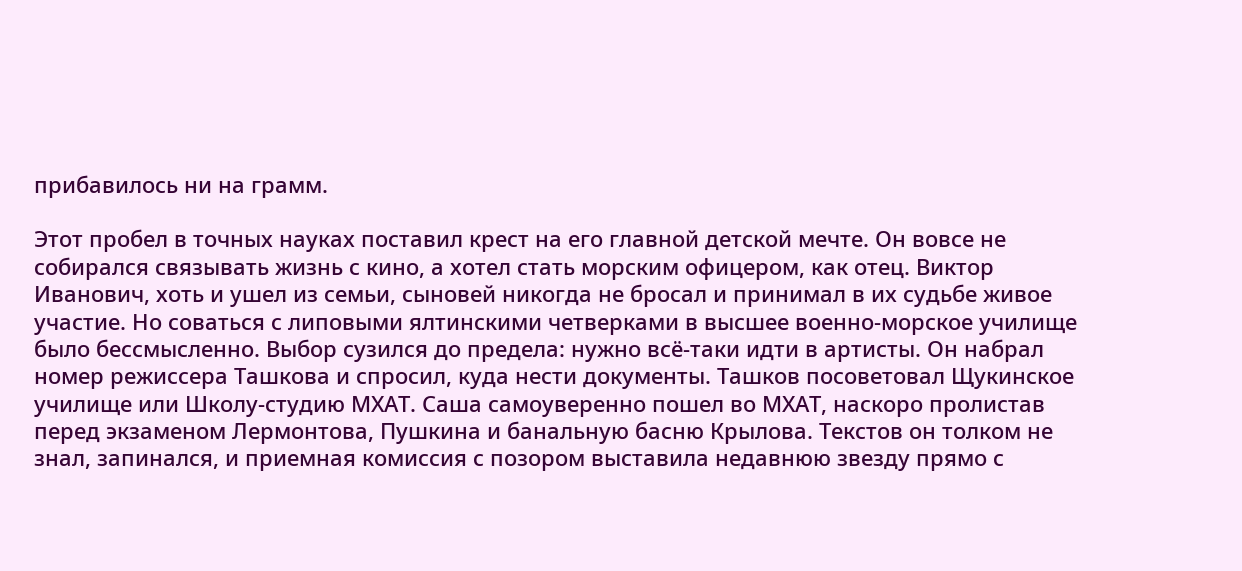прибавилось ни на грамм.

Этот пробел в точных науках поставил крест на его главной детской мечте. Он вовсе не собирался связывать жизнь с кино, а хотел стать морским офицером, как отец. Виктор Иванович, хоть и ушел из семьи, сыновей никогда не бросал и принимал в их судьбе живое участие. Но соваться с липовыми ялтинскими четверками в высшее военно-морское училище было бессмысленно. Выбор сузился до предела: нужно всё-таки идти в артисты. Он набрал номер режиссера Ташкова и спросил, куда нести документы. Ташков посоветовал Щукинское училище или Школу-студию МХАТ. Саша самоуверенно пошел во МХАТ, наскоро пролистав перед экзаменом Лермонтова, Пушкина и банальную басню Крылова. Текстов он толком не знал, запинался, и приемная комиссия с позором выставила недавнюю звезду прямо с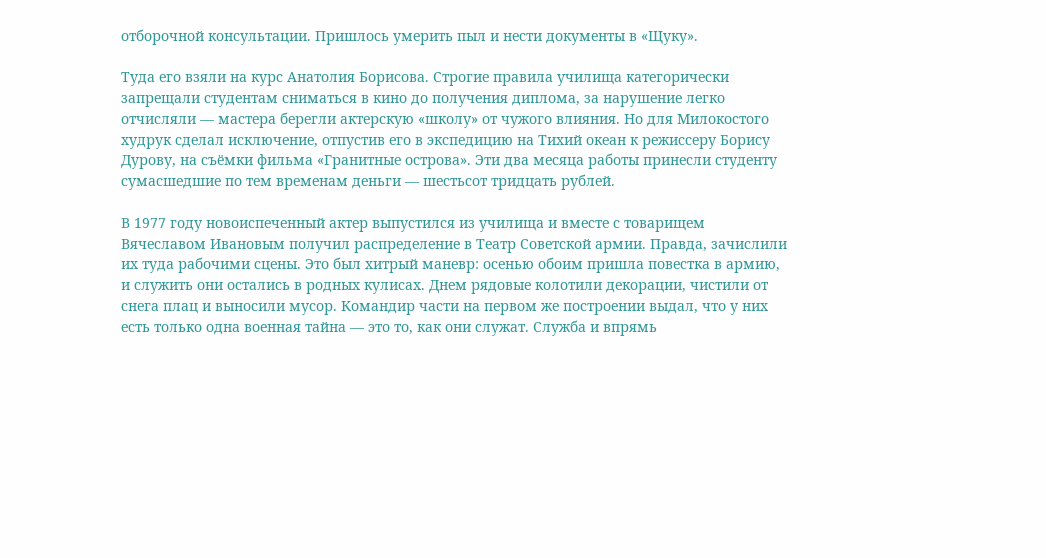отборочной консультации. Пришлось умерить пыл и нести документы в «Щуку».

Туда его взяли на курс Анатолия Борисова. Строгие правила училища категорически запрещали студентам сниматься в кино до получения диплома, за нарушение легко отчисляли — мастера берегли актерскую «школу» от чужого влияния. Но для Милокостого худрук сделал исключение, отпустив его в экспедицию на Тихий океан к режиссеру Борису Дурову, на съёмки фильма «Гранитные острова». Эти два месяца работы принесли студенту сумасшедшие по тем временам деньги — шестьсот тридцать рублей.

В 1977 году новоиспеченный актер выпустился из училища и вместе с товарищем Вячеславом Ивановым получил распределение в Театр Советской армии. Правда, зачислили их туда рабочими сцены. Это был хитрый маневр: осенью обоим пришла повестка в армию, и служить они остались в родных кулисах. Днем рядовые колотили декорации, чистили от снега плац и выносили мусор. Командир части на первом же построении выдал, что у них есть только одна военная тайна — это то, как они служат. Служба и впрямь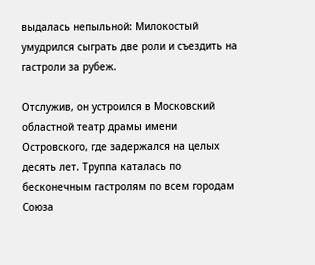выдалась непыльной: Милокостый умудрился сыграть две роли и съездить на гастроли за рубеж.

Отслужив, он устроился в Московский областной театр драмы имени Островского, где задержался на целых десять лет. Труппа каталась по бесконечным гастролям по всем городам Союза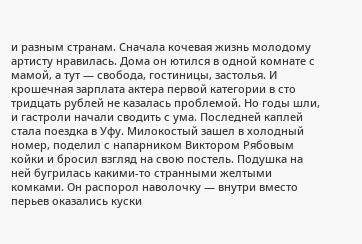и разным странам. Сначала кочевая жизнь молодому артисту нравилась. Дома он ютился в одной комнате с мамой, а тут — свобода, гостиницы, застолья. И крошечная зарплата актера первой категории в сто тридцать рублей не казалась проблемой. Но годы шли, и гастроли начали сводить с ума. Последней каплей стала поездка в Уфу. Милокостый зашел в холодный номер, поделил с напарником Виктором Рябовым койки и бросил взгляд на свою постель. Подушка на ней бугрилась какими-то странными желтыми комками. Он распорол наволочку — внутри вместо перьев оказались куски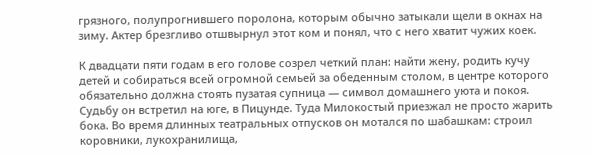грязного, полупрогнившего поролона, которым обычно затыкали щели в окнах на зиму. Актер брезгливо отшвырнул этот ком и понял, что с него хватит чужих коек.

К двадцати пяти годам в его голове созрел четкий план: найти жену, родить кучу детей и собираться всей огромной семьей за обеденным столом, в центре которого обязательно должна стоять пузатая супница — символ домашнего уюта и покоя. Судьбу он встретил на юге, в Пицунде. Туда Милокостый приезжал не просто жарить бока. Во время длинных театральных отпусков он мотался по шабашкам: строил коровники, лукохранилища,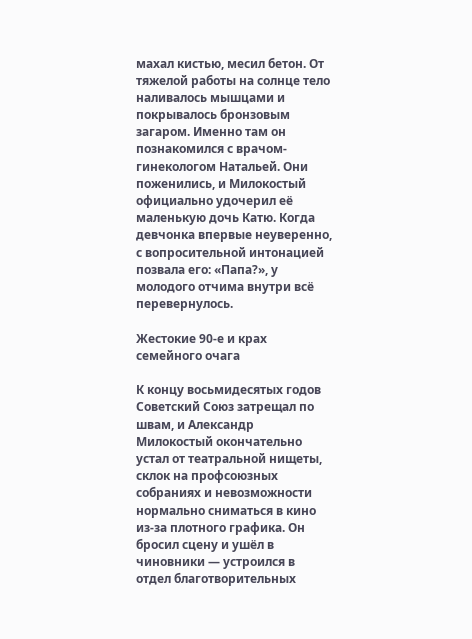махал кистью, месил бетон. От тяжелой работы на солнце тело наливалось мышцами и покрывалось бронзовым загаром. Именно там он познакомился с врачом-гинекологом Натальей. Они поженились, и Милокостый официально удочерил её маленькую дочь Катю. Когда девчонка впервые неуверенно, с вопросительной интонацией позвала его: «Папа?», у молодого отчима внутри всё перевернулось.

Жестокие 90-е и крах семейного очага

К концу восьмидесятых годов Советский Союз затрещал по швам, и Александр Милокостый окончательно устал от театральной нищеты, склок на профсоюзных собраниях и невозможности нормально сниматься в кино из-за плотного графика. Он бросил сцену и ушёл в чиновники — устроился в отдел благотворительных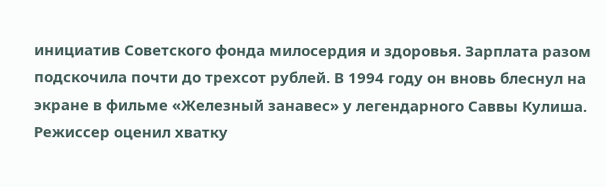инициатив Советского фонда милосердия и здоровья. Зарплата разом подскочила почти до трехсот рублей. В 1994 году он вновь блеснул на экране в фильме «Железный занавес» у легендарного Саввы Кулиша. Режиссер оценил хватку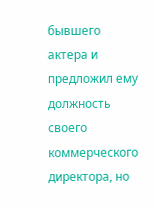бывшего актера и предложил ему должность своего коммерческого директора, но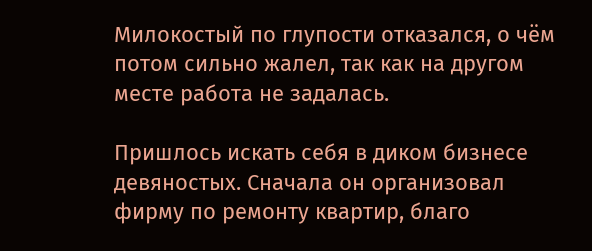Милокостый по глупости отказался, о чём потом сильно жалел, так как на другом месте работа не задалась.

Пришлось искать себя в диком бизнесе девяностых. Сначала он организовал фирму по ремонту квартир, благо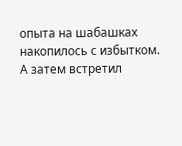опыта на шабашках накопилось с избытком. А затем встретил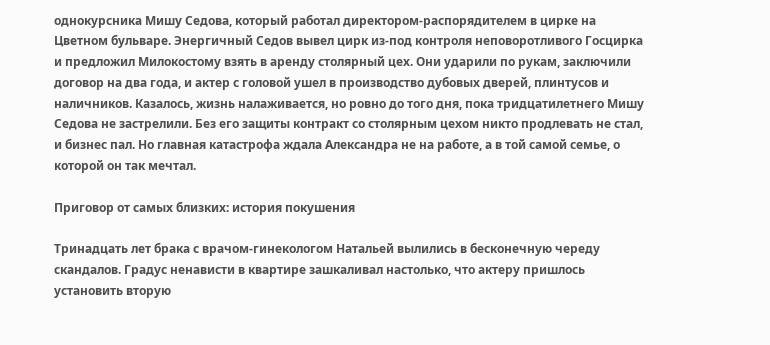однокурсника Мишу Седова, который работал директором-распорядителем в цирке на Цветном бульваре. Энергичный Седов вывел цирк из-под контроля неповоротливого Госцирка и предложил Милокостому взять в аренду столярный цех. Они ударили по рукам, заключили договор на два года, и актер с головой ушел в производство дубовых дверей, плинтусов и наличников. Казалось, жизнь налаживается, но ровно до того дня, пока тридцатилетнего Мишу Седова не застрелили. Без его защиты контракт со столярным цехом никто продлевать не стал, и бизнес пал. Но главная катастрофа ждала Александра не на работе, а в той самой семье, о которой он так мечтал.

Приговор от самых близких: история покушения

Тринадцать лет брака с врачом-гинекологом Натальей вылились в бесконечную череду скандалов. Градус ненависти в квартире зашкаливал настолько, что актеру пришлось установить вторую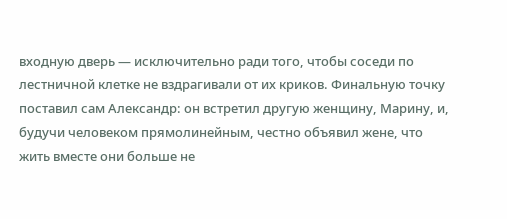входную дверь — исключительно ради того, чтобы соседи по лестничной клетке не вздрагивали от их криков. Финальную точку поставил сам Александр: он встретил другую женщину, Марину, и, будучи человеком прямолинейным, честно объявил жене, что жить вместе они больше не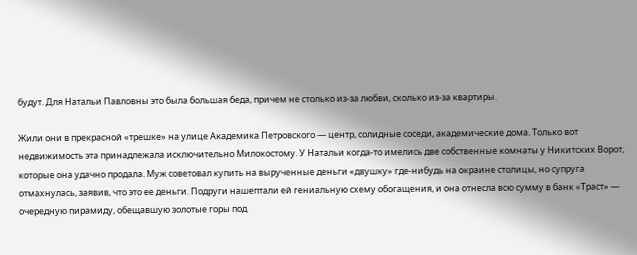будут. Для Натальи Павловны это была большая беда, причем не столько из-за любви, сколько из-за квартиры.

Жили они в прекрасной «трешке» на улице Академика Петровского — центр, солидные соседи, академические дома. Только вот недвижимость эта принадлежала исключительно Милокостому. У Натальи когда-то имелись две собственные комнаты у Никитских Ворот, которые она удачно продала. Муж советовал купить на вырученные деньги «двушку» где-нибудь на окраине столицы, но супруга отмахнулась, заявив, что это ее деньги. Подруги нашептали ей гениальную схему обогащения, и она отнесла всю сумму в банк «Траст» — очередную пирамиду, обещавшую золотые горы под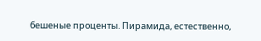бешеные проценты. Пирамида, естественно,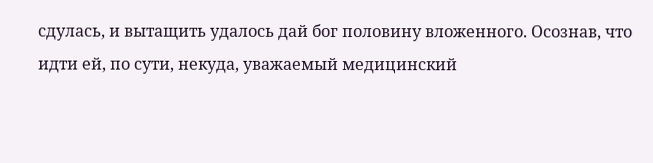сдулась, и вытащить удалось дай бог половину вложенного. Осознав, что идти ей, по сути, некуда, уважаемый медицинский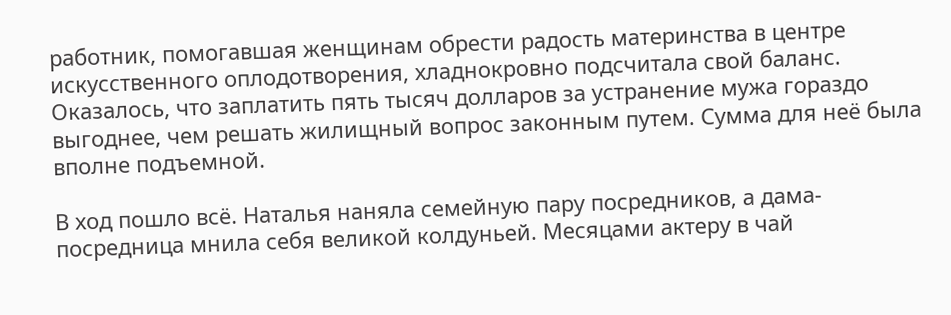работник, помогавшая женщинам обрести радость материнства в центре искусственного оплодотворения, хладнокровно подсчитала свой баланс. Оказалось, что заплатить пять тысяч долларов за устранение мужа гораздо выгоднее, чем решать жилищный вопрос законным путем. Сумма для неё была вполне подъемной.

В ход пошло всё. Наталья наняла семейную пару посредников, а дама-посредница мнила себя великой колдуньей. Месяцами актеру в чай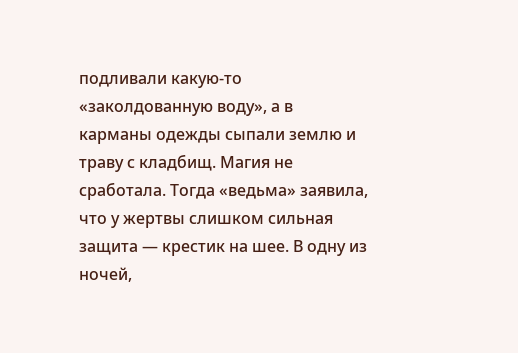подливали какую-то «заколдованную воду», а в карманы одежды сыпали землю и траву с кладбищ. Магия не сработала. Тогда «ведьма» заявила, что у жертвы слишком сильная защита — крестик на шее. В одну из ночей,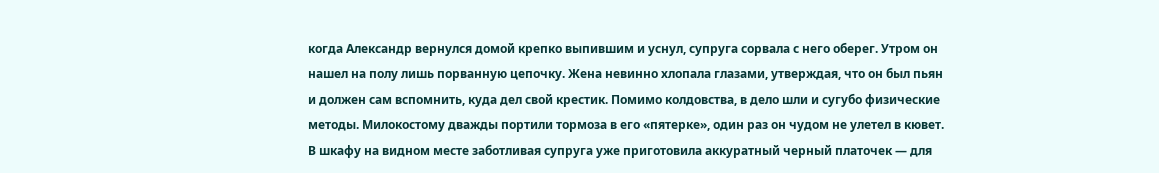когда Александр вернулся домой крепко выпившим и уснул, супруга сорвала с него оберег. Утром он нашел на полу лишь порванную цепочку. Жена невинно хлопала глазами, утверждая, что он был пьян и должен сам вспомнить, куда дел свой крестик. Помимо колдовства, в дело шли и сугубо физические методы. Милокостому дважды портили тормоза в его «пятерке», один раз он чудом не улетел в кювет. В шкафу на видном месте заботливая супруга уже приготовила аккуратный черный платочек — для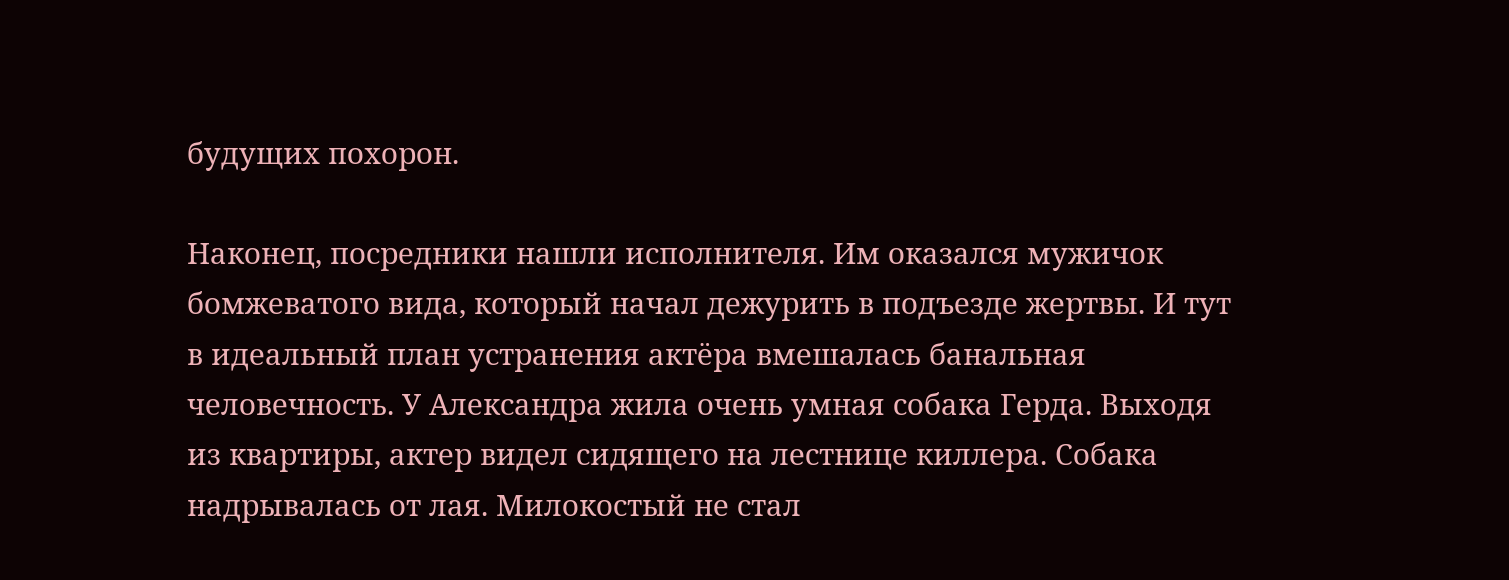будущих похорон.

Наконец, посредники нашли исполнителя. Им оказался мужичок бомжеватого вида, который начал дежурить в подъезде жертвы. И тут в идеальный план устранения актёра вмешалась банальная человечность. У Александра жила очень умная собака Герда. Выходя из квартиры, актер видел сидящего на лестнице киллера. Собака надрывалась от лая. Милокостый не стал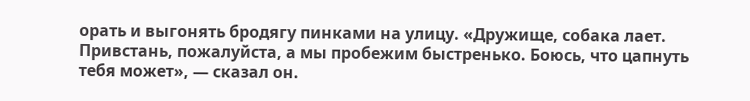орать и выгонять бродягу пинками на улицу. «Дружище, собака лает. Привстань, пожалуйста, а мы пробежим быстренько. Боюсь, что цапнуть тебя может», — сказал он.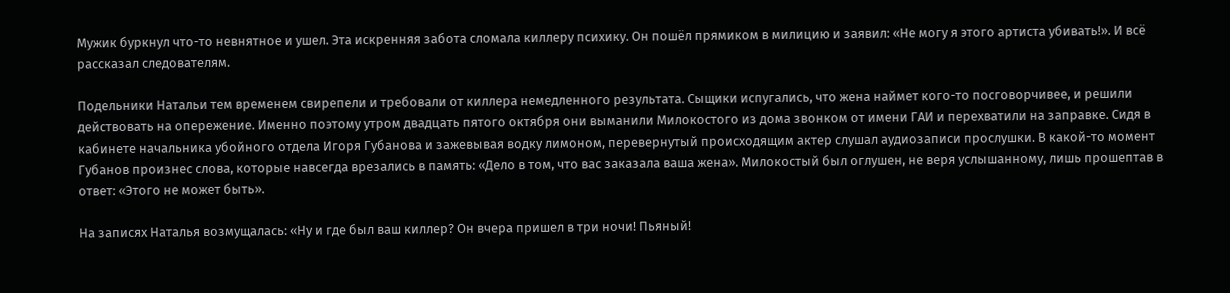Мужик буркнул что-то невнятное и ушел. Эта искренняя забота сломала киллеру психику. Он пошёл прямиком в милицию и заявил: «Не могу я этого артиста убивать!». И всё рассказал следователям.

Подельники Натальи тем временем свирепели и требовали от киллера немедленного результата. Сыщики испугались, что жена наймет кого-то посговорчивее, и решили действовать на опережение. Именно поэтому утром двадцать пятого октября они выманили Милокостого из дома звонком от имени ГАИ и перехватили на заправке. Сидя в кабинете начальника убойного отдела Игоря Губанова и зажевывая водку лимоном, перевернутый происходящим актер слушал аудиозаписи прослушки. В какой-то момент Губанов произнес слова, которые навсегда врезались в память: «Дело в том, что вас заказала ваша жена». Милокостый был оглушен, не веря услышанному, лишь прошептав в ответ: «Этого не может быть».

На записях Наталья возмущалась: «Ну и где был ваш киллер? Он вчера пришел в три ночи! Пьяный!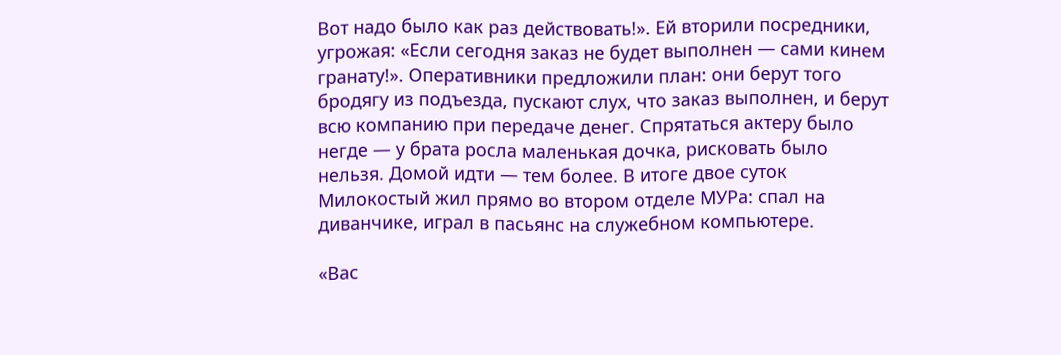Вот надо было как раз действовать!». Ей вторили посредники, угрожая: «Если сегодня заказ не будет выполнен — сами кинем гранату!». Оперативники предложили план: они берут того бродягу из подъезда, пускают слух, что заказ выполнен, и берут всю компанию при передаче денег. Спрятаться актеру было негде — у брата росла маленькая дочка, рисковать было нельзя. Домой идти — тем более. В итоге двое суток Милокостый жил прямо во втором отделе МУРа: спал на диванчике, играл в пасьянс на служебном компьютере.

«Вас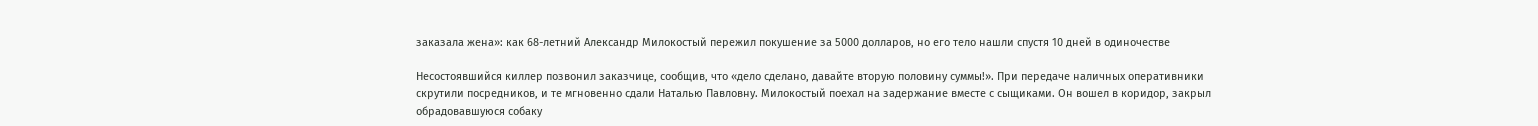заказала жена»: как 68-летний Александр Милокостый пережил покушение за 5000 долларов, но его тело нашли спустя 10 дней в одиночестве

Несостоявшийся киллер позвонил заказчице, сообщив, что «дело сделано, давайте вторую половину суммы!». При передаче наличных оперативники скрутили посредников, и те мгновенно сдали Наталью Павловну. Милокостый поехал на задержание вместе с сыщиками. Он вошел в коридор, закрыл обрадовавшуюся собаку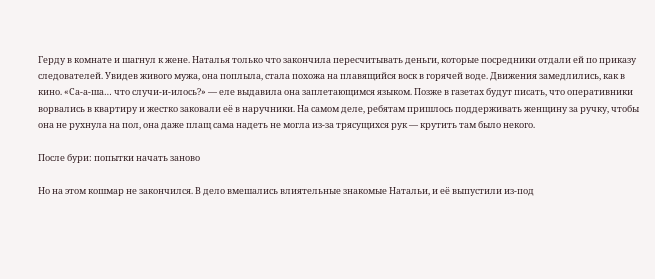Герду в комнате и шагнул к жене. Наталья только что закончила пересчитывать деньги, которые посредники отдали ей по приказу следователей. Увидев живого мужа, она поплыла, стала похожа на плавящийся воск в горячей воде. Движения замедлились, как в кино. «Са-а-ша… что случи-и-илось?» — еле выдавила она заплетающимся языком. Позже в газетах будут писать, что оперативники ворвались в квартиру и жестко заковали её в наручники. На самом деле, ребятам пришлось поддерживать женщину за ручку, чтобы она не рухнула на пол, она даже плащ сама надеть не могла из-за трясущихся рук — крутить там было некого.

После бури: попытки начать заново

Но на этом кошмар не закончился. В дело вмешались влиятельные знакомые Натальи, и её выпустили из-под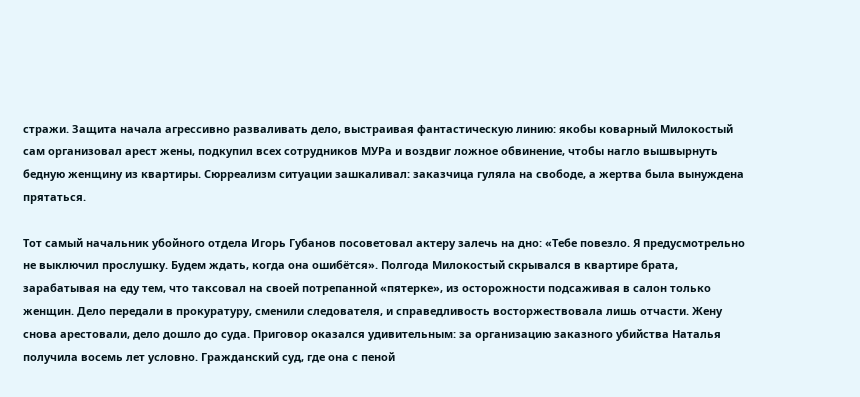стражи. Защита начала агрессивно разваливать дело, выстраивая фантастическую линию: якобы коварный Милокостый сам организовал арест жены, подкупил всех сотрудников МУРа и воздвиг ложное обвинение, чтобы нагло вышвырнуть бедную женщину из квартиры. Сюрреализм ситуации зашкаливал: заказчица гуляла на свободе, а жертва была вынуждена прятаться.

Тот самый начальник убойного отдела Игорь Губанов посоветовал актеру залечь на дно: «Тебе повезло. Я предусмотрельно не выключил прослушку. Будем ждать, когда она ошибётся». Полгода Милокостый скрывался в квартире брата, зарабатывая на еду тем, что таксовал на своей потрепанной «пятерке», из осторожности подсаживая в салон только женщин. Дело передали в прокуратуру, сменили следователя, и справедливость восторжествовала лишь отчасти. Жену снова арестовали, дело дошло до суда. Приговор оказался удивительным: за организацию заказного убийства Наталья получила восемь лет условно. Гражданский суд, где она с пеной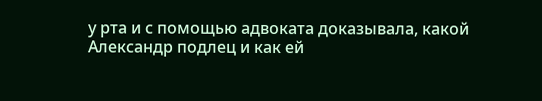у рта и с помощью адвоката доказывала, какой Александр подлец и как ей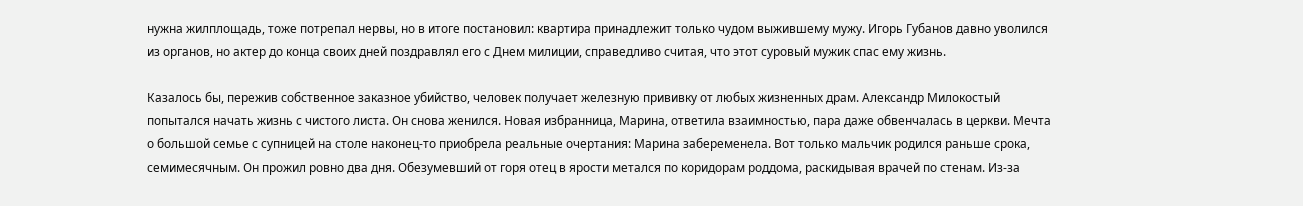нужна жилплощадь, тоже потрепал нервы, но в итоге постановил: квартира принадлежит только чудом выжившему мужу. Игорь Губанов давно уволился из органов, но актер до конца своих дней поздравлял его с Днем милиции, справедливо считая, что этот суровый мужик спас ему жизнь.

Казалось бы, пережив собственное заказное убийство, человек получает железную прививку от любых жизненных драм. Александр Милокостый попытался начать жизнь с чистого листа. Он снова женился. Новая избранница, Марина, ответила взаимностью, пара даже обвенчалась в церкви. Мечта о большой семье с супницей на столе наконец-то приобрела реальные очертания: Марина забеременела. Вот только мальчик родился раньше срока, семимесячным. Он прожил ровно два дня. Обезумевший от горя отец в ярости метался по коридорам роддома, раскидывая врачей по стенам. Из-за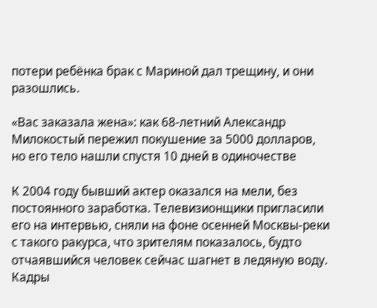потери ребёнка брак с Мариной дал трещину, и они разошлись.

«Вас заказала жена»: как 68-летний Александр Милокостый пережил покушение за 5000 долларов, но его тело нашли спустя 10 дней в одиночестве

К 2004 году бывший актер оказался на мели, без постоянного заработка. Телевизионщики пригласили его на интервью, сняли на фоне осенней Москвы-реки с такого ракурса, что зрителям показалось, будто отчаявшийся человек сейчас шагнет в ледяную воду. Кадры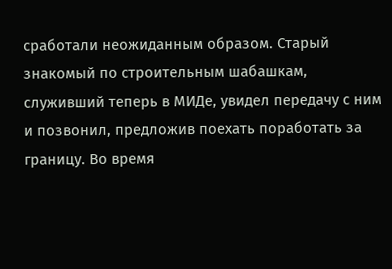сработали неожиданным образом. Старый знакомый по строительным шабашкам, служивший теперь в МИДе, увидел передачу с ним и позвонил, предложив поехать поработать за границу. Во время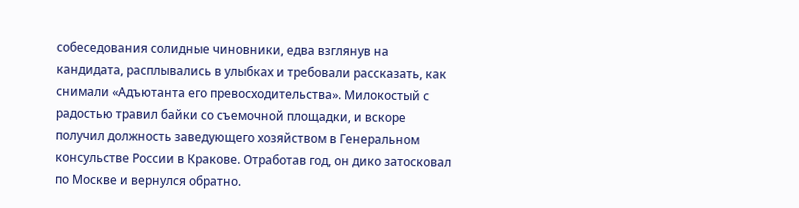собеседования солидные чиновники, едва взглянув на кандидата, расплывались в улыбках и требовали рассказать, как снимали «Адъютанта его превосходительства». Милокостый с радостью травил байки со съемочной площадки, и вскоре получил должность заведующего хозяйством в Генеральном консульстве России в Кракове. Отработав год, он дико затосковал по Москве и вернулся обратно.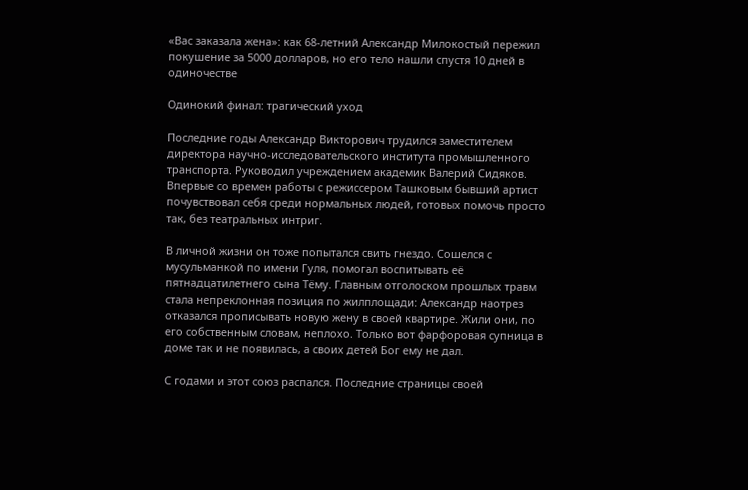«Вас заказала жена»: как 68-летний Александр Милокостый пережил покушение за 5000 долларов, но его тело нашли спустя 10 дней в одиночестве

Одинокий финал: трагический уход

Последние годы Александр Викторович трудился заместителем директора научно-исследовательского института промышленного транспорта. Руководил учреждением академик Валерий Сидяков. Впервые со времен работы с режиссером Ташковым бывший артист почувствовал себя среди нормальных людей, готовых помочь просто так, без театральных интриг.

В личной жизни он тоже попытался свить гнездо. Сошелся с мусульманкой по имени Гуля, помогал воспитывать её пятнадцатилетнего сына Тёму. Главным отголоском прошлых травм стала непреклонная позиция по жилплощади: Александр наотрез отказался прописывать новую жену в своей квартире. Жили они, по его собственным словам, неплохо. Только вот фарфоровая супница в доме так и не появилась, а своих детей Бог ему не дал.

С годами и этот союз распался. Последние страницы своей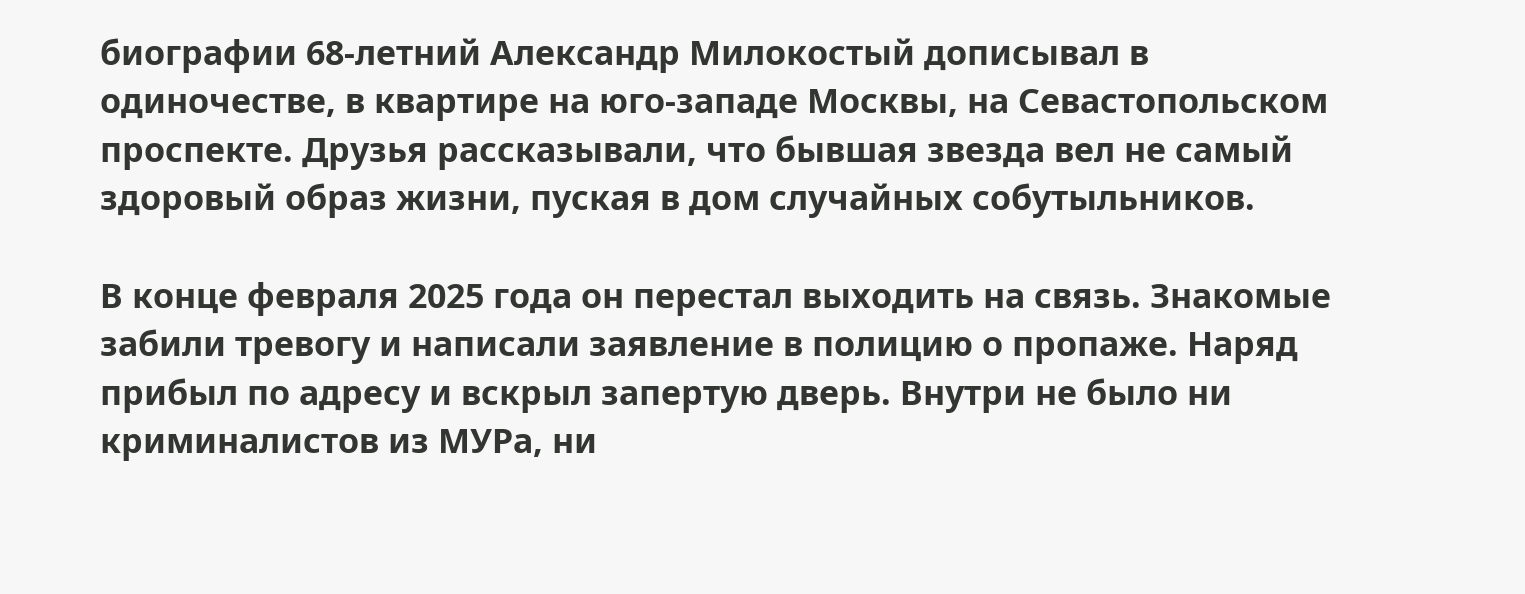биографии 68-летний Александр Милокостый дописывал в одиночестве, в квартире на юго-западе Москвы, на Севастопольском проспекте. Друзья рассказывали, что бывшая звезда вел не самый здоровый образ жизни, пуская в дом случайных собутыльников.

В конце февраля 2025 года он перестал выходить на связь. Знакомые забили тревогу и написали заявление в полицию о пропаже. Наряд прибыл по адресу и вскрыл запертую дверь. Внутри не было ни криминалистов из МУРа, ни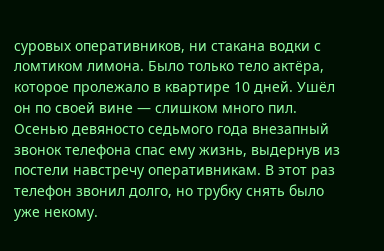суровых оперативников, ни стакана водки с ломтиком лимона. Было только тело актёра, которое пролежало в квартире 10 дней. Ушёл он по своей вине — слишком много пил. Осенью девяносто седьмого года внезапный звонок телефона спас ему жизнь, выдернув из постели навстречу оперативникам. В этот раз телефон звонил долго, но трубку снять было уже некому.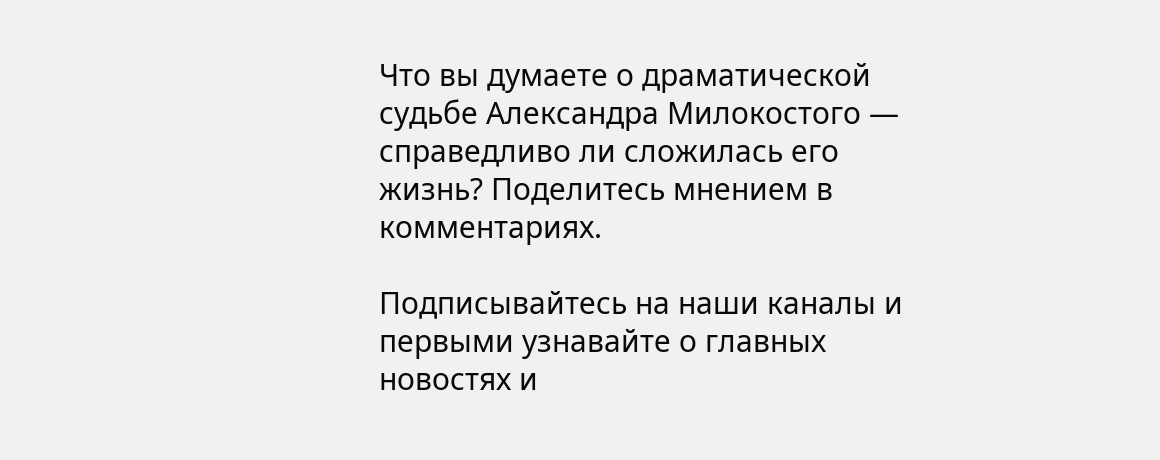Что вы думаете о драматической судьбе Александра Милокостого — справедливо ли сложилась его жизнь? Поделитесь мнением в комментариях.

Подписывайтесь на наши каналы и первыми узнавайте о главных новостях и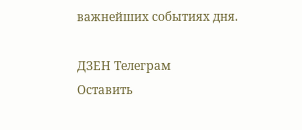важнейших событиях дня.

ДЗЕН Телеграм
Оставить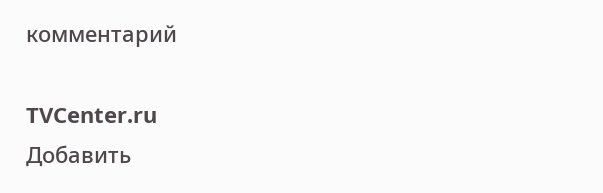комментарий

TVCenter.ru
Добавить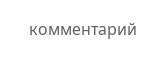комментарий